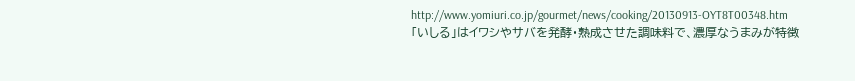http://www.yomiuri.co.jp/gourmet/news/cooking/20130913-OYT8T00348.htm
「いしる」はイワシやサバを発酵・熟成させた調味料で、濃厚なうまみが特徴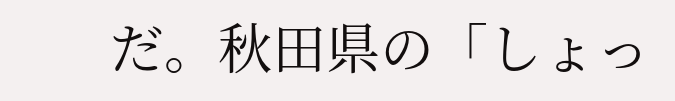だ。秋田県の「しょっ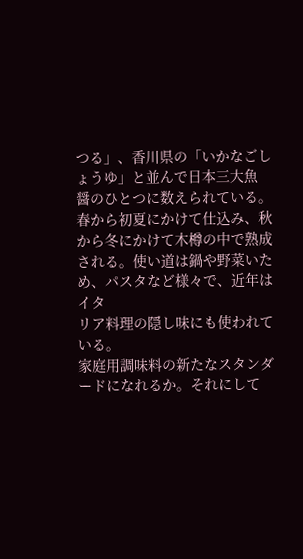つる」、香川県の「いかなごしょうゆ」と並んで日本三大魚
醤のひとつに数えられている。春から初夏にかけて仕込み、秋から冬にかけて木樽の中で熟成される。使い道は鍋や野菜いため、パスタなど様々で、近年はイタ
リア料理の隠し味にも使われている。
家庭用調味料の新たなスタンダードになれるか。それにして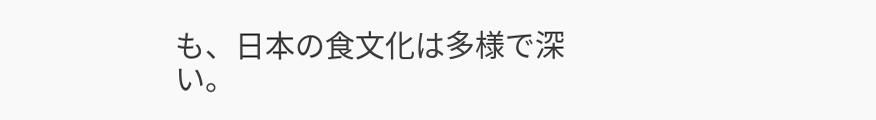も、日本の食文化は多様で深い。